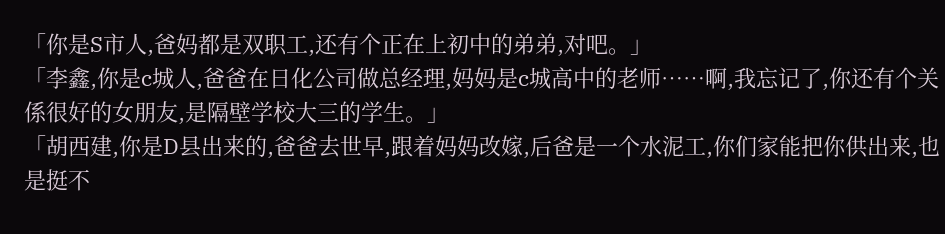「你是S市人,爸妈都是双职工,还有个正在上初中的弟弟,对吧。」
「李鑫,你是c城人,爸爸在日化公司做总经理,妈妈是c城高中的老师……啊,我忘记了,你还有个关係很好的女朋友,是隔壁学校大三的学生。」
「胡西建,你是D县出来的,爸爸去世早,跟着妈妈改嫁,后爸是一个水泥工,你们家能把你供出来,也是挺不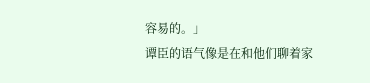容易的。」
谭臣的语气像是在和他们聊着家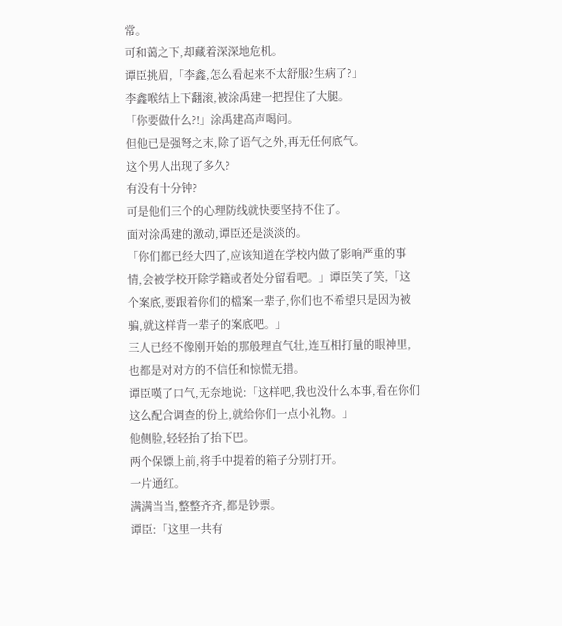常。
可和蔼之下,却藏着深深地危机。
谭臣挑眉,「李鑫,怎么看起来不太舒服?生病了?」
李鑫喉结上下翻滚,被涂禹建一把捏住了大腿。
「你要做什么?!」涂禹建高声喝问。
但他已是强弩之末,除了语气之外,再无任何底气。
这个男人出现了多久?
有没有十分钟?
可是他们三个的心理防线就快要坚持不住了。
面对涂禹建的激动,谭臣还是淡淡的。
「你们都已经大四了,应该知道在学校内做了影响严重的事情,会被学校开除学籍或者处分留看吧。」谭臣笑了笑,「这个案底,要跟着你们的檔案一辈子,你们也不希望只是因为被骗,就这样背一辈子的案底吧。」
三人已经不像刚开始的那般理直气壮,连互相打量的眼神里,也都是对对方的不信任和惊慌无措。
谭臣嘆了口气,无奈地说:「这样吧,我也没什么本事,看在你们这么配合调查的份上,就给你们一点小礼物。」
他侧脸,轻轻抬了抬下巴。
两个保镖上前,将手中提着的箱子分别打开。
一片通红。
满满当当,整整齐齐,都是钞票。
谭臣:「这里一共有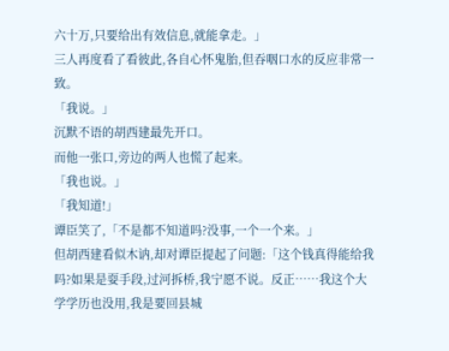六十万,只要给出有效信息,就能拿走。」
三人再度看了看彼此,各自心怀鬼胎,但吞咽口水的反应非常一致。
「我说。」
沉默不语的胡西建最先开口。
而他一张口,旁边的两人也慌了起来。
「我也说。」
「我知道!」
谭臣笑了,「不是都不知道吗?没事,一个一个来。」
但胡西建看似木讷,却对谭臣提起了问题:「这个钱真得能给我吗?如果是耍手段,过河拆桥,我宁愿不说。反正……我这个大学学历也没用,我是要回县城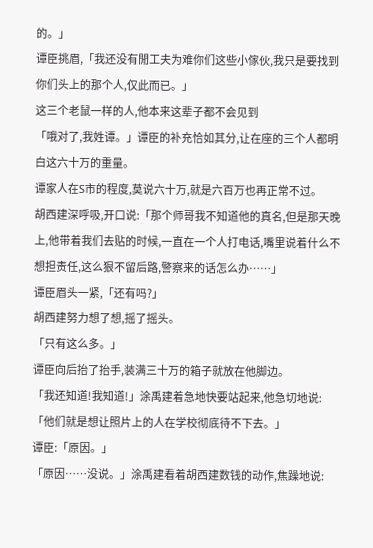的。」
谭臣挑眉,「我还没有閒工夫为难你们这些小傢伙,我只是要找到你们头上的那个人,仅此而已。」
这三个老鼠一样的人,他本来这辈子都不会见到
「哦对了,我姓谭。」谭臣的补充恰如其分,让在座的三个人都明白这六十万的重量。
谭家人在S市的程度,莫说六十万,就是六百万也再正常不过。
胡西建深呼吸,开口说:「那个师哥我不知道他的真名,但是那天晚上,他带着我们去贴的时候,一直在一个人打电话,嘴里说着什么不想担责任,这么狠不留后路,警察来的话怎么办……」
谭臣眉头一紧,「还有吗?」
胡西建努力想了想,摇了摇头。
「只有这么多。」
谭臣向后抬了抬手,装满三十万的箱子就放在他脚边。
「我还知道!我知道!」涂禹建着急地快要站起来,他急切地说:「他们就是想让照片上的人在学校彻底待不下去。」
谭臣:「原因。」
「原因……没说。」涂禹建看着胡西建数钱的动作,焦躁地说: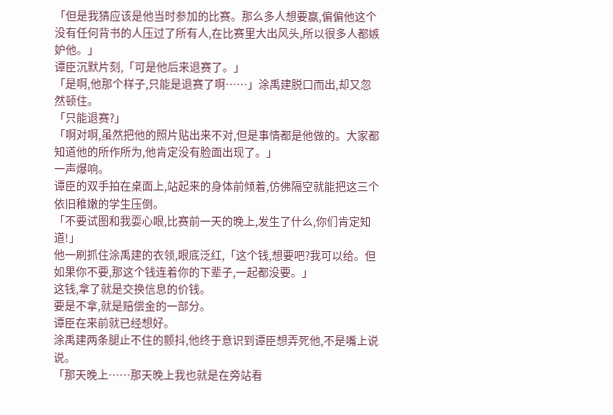「但是我猜应该是他当时参加的比赛。那么多人想要赢,偏偏他这个没有任何背书的人压过了所有人,在比赛里大出风头,所以很多人都嫉妒他。」
谭臣沉默片刻,「可是他后来退赛了。」
「是啊,他那个样子,只能是退赛了啊……」涂禹建脱口而出,却又忽然顿住。
「只能退赛?」
「啊对啊,虽然把他的照片贴出来不对,但是事情都是他做的。大家都知道他的所作所为,他肯定没有脸面出现了。」
一声爆响。
谭臣的双手拍在桌面上,站起来的身体前倾着,仿佛隔空就能把这三个依旧稚嫩的学生压倒。
「不要试图和我耍心眼,比赛前一天的晚上,发生了什么,你们肯定知道!」
他一刷抓住涂禹建的衣领,眼底泛红,「这个钱,想要吧?我可以给。但如果你不要,那这个钱连着你的下辈子,一起都没要。」
这钱,拿了就是交换信息的价钱。
要是不拿,就是赔偿金的一部分。
谭臣在来前就已经想好。
涂禹建两条腿止不住的颤抖,他终于意识到谭臣想弄死他,不是嘴上说说。
「那天晚上……那天晚上我也就是在旁站看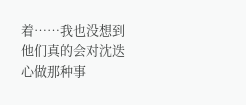着……我也没想到他们真的会对沈迭心做那种事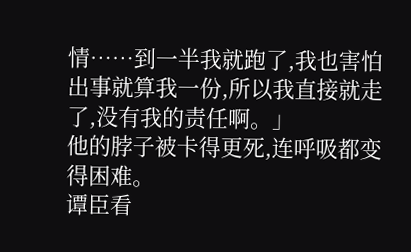情……到一半我就跑了,我也害怕出事就算我一份,所以我直接就走了,没有我的责任啊。」
他的脖子被卡得更死,连呼吸都变得困难。
谭臣看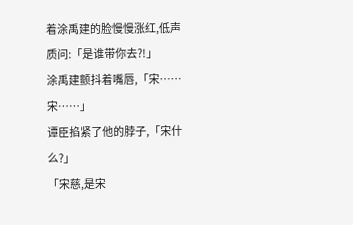着涂禹建的脸慢慢涨红,低声质问:「是谁带你去?!」
涂禹建颤抖着嘴唇,「宋……宋……」
谭臣掐紧了他的脖子,「宋什么?」
「宋慈,是宋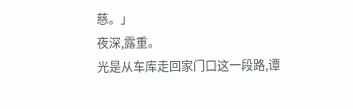慈。」
夜深,露重。
光是从车库走回家门口这一段路,谭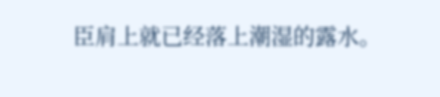臣肩上就已经落上潮湿的露水。